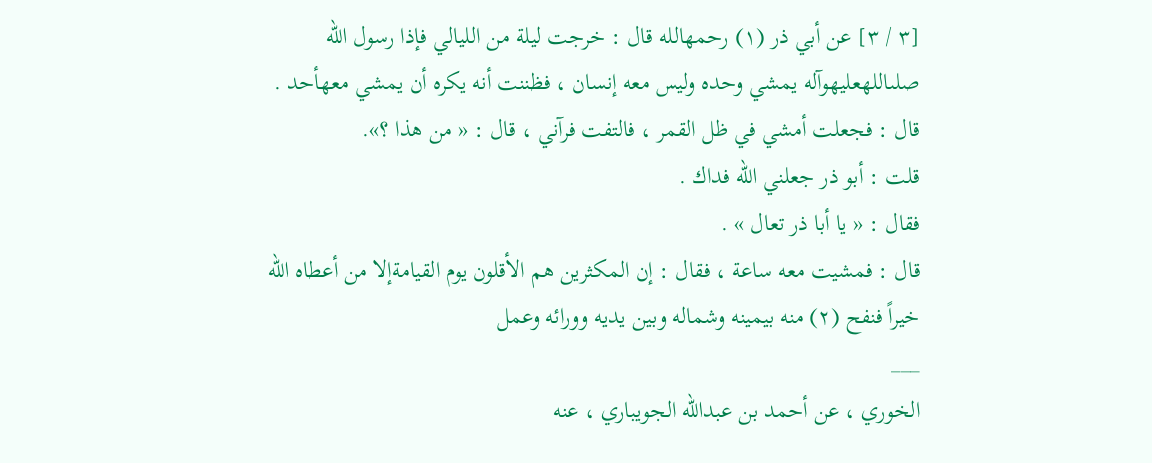[٣ / ٣] عن أبي ذر (١) رحمهالله قال : خرجت ليلة من الليالي فإذا رسول الله صلىاللهعليهوآله يمشي وحده وليس معه إنسان ، فظننت أنه يكره أن يمشي معهأحد .
قال : فجعلت أمشي في ظل القمر ، فالتفت فرآني ، قال : « من هذا ؟».
قلت : أبو ذر جعلني الله فداك .
فقال : « يا أبا ذر تعال » .
قال : فمشيت معه ساعة ، فقال : إن المكثرين هم الأقلون يوم القيامةإلا من أعطاه الله خيراً فنفح (٢) منه بيمينه وشماله وبين يديه وورائه وعمل
___
الخوري ، عن أحمد بن عبدالله الجويباري ، عنه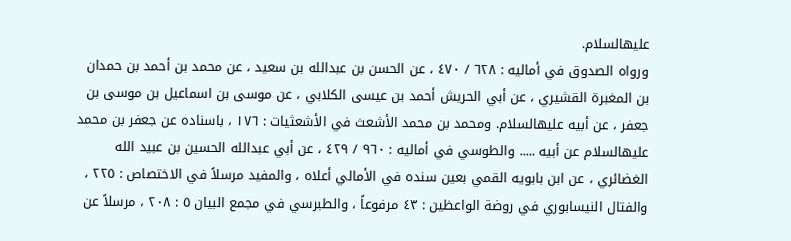عليهالسلام.
ورواه الصدوق في أماليه : ٦٢٨ / ٤٧٠ ، عن الحسن بن عبدالله بن سعيد ، عن محمد بن أحمد بن حمدان بن المغبرة القشيري ، عن أبي الحريش أحمد بن عيسى الكلابي ، عن موسى بن اسماعيل بن موسى بن جعفر ، عن أبيه عليهالسلام. ومحمد بن محمد الأشعث في الأشعثيات : ١٧٦ ، باسناده عن جعفر بن محمد عليهالسلام عن أبيه ..... والطوسي في أماليه : ٩٦٠ / ٤٢٩ ، عن أبي عبدالله الحسين بن عبيد الله الغضائري ، عن ابن بابويه القمي بعين سنده في الأمالي أعلاه ، والمفيد مرسلاً في الاختصاص : ٢٢٥ ، والفتال النيسابوري في روضة الواعظين : ٤٣ مرفوعاً ، والطبرسي في مجمع البيان ٥ : ٢٠٨ ، مرسلاً عن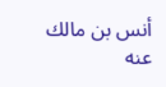أنس بن مالك عنه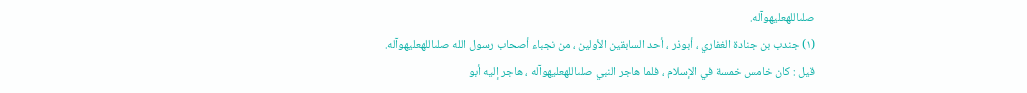صلىاللهعليهوآله.
(١) جندب بن جنادة الغفاري ، أبوذر ، أحد السابقين الأولين ، من نجباء أصحاب رسول الله صلىاللهعليهوآله.
قيل : كان خامس خمسة في الإسلام ، فلما هاجر النبي صلىاللهعليهوآله ، هاجر إليه أبو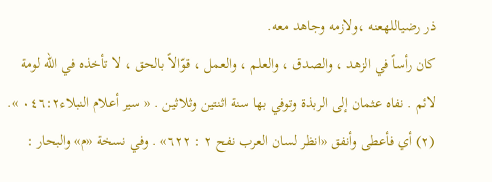ذر رضياللهعنه ،ولازمه وجاهد معه.
كان رأساً في الزهد ، والصدق ، والعلم ، والعمل ، قوّالاً بالحق ، لا تأخذه في الله لومة لائم . نفاه عثمان إلى الربذة وتوفي بها سنة اثنتين وثلاثين . « سير أعلام النبلاء٠٤٦:٢ ».
(٢) أي فأعطى وأنفق «انظر لسان العرب نفح ٢ : ٦٢٢» . وفي نسخة «م» والبحار :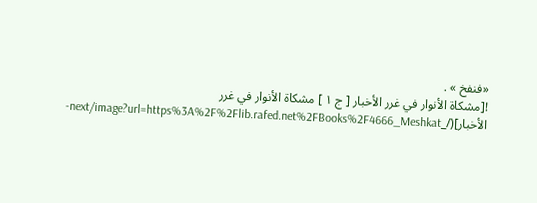«فنفخ » .
![مشكاة الأنوار في غرر الأخبار [ ج ١ ] مشكاة الأنوار في غرر الأخبار](/_next/image?url=https%3A%2F%2Flib.rafed.net%2FBooks%2F4666_Meshkat-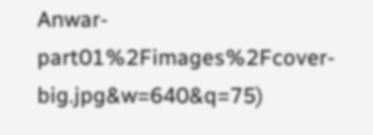Anwar-part01%2Fimages%2Fcover-big.jpg&w=640&q=75)